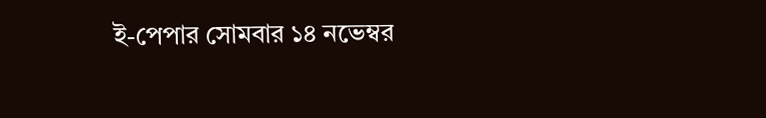ই-পেপার সোমবার ১৪ নভেম্বর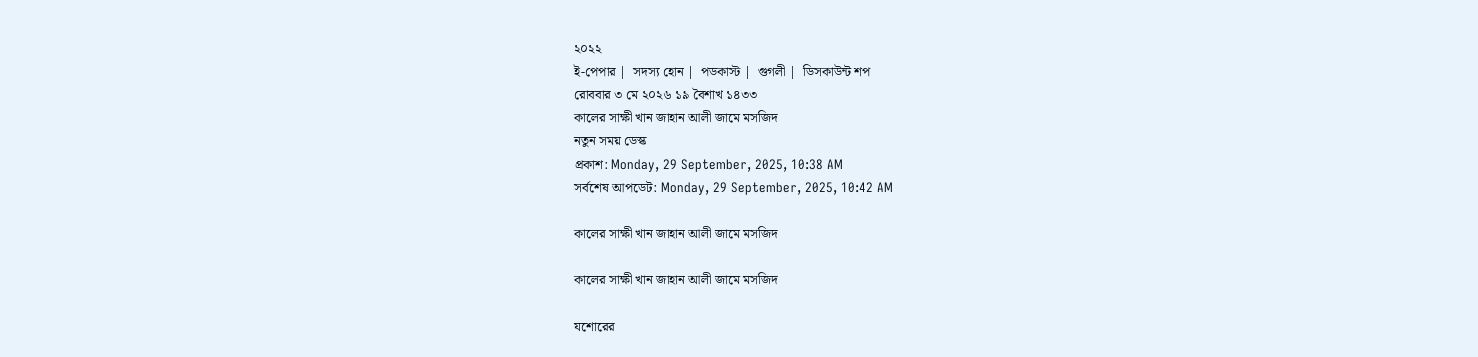২০২২
ই-পেপার |  সদস্য হোন |  পডকাস্ট |  গুগলী |  ডিসকাউন্ট শপ
রোববার ৩ মে ২০২৬ ১৯ বৈশাখ ১৪৩৩
কালের সাক্ষী খান জাহান আলী জামে মসজিদ
নতুন সময় ডেস্ক
প্রকাশ: Monday, 29 September, 2025, 10:38 AM
সর্বশেষ আপডেট: Monday, 29 September, 2025, 10:42 AM

কালের সাক্ষী খান জাহান আলী জামে মসজিদ

কালের সাক্ষী খান জাহান আলী জামে মসজিদ

যশোরের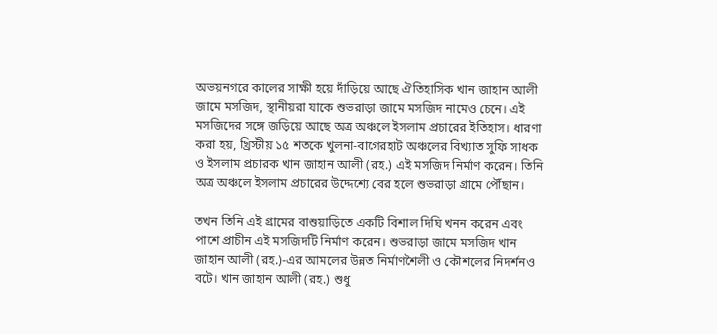অভয়নগরে কালের সাক্ষী হয়ে দাঁড়িয়ে আছে ঐতিহাসিক খান জাহান আলী জামে মসজিদ, স্থানীয়রা যাকে শুভরাড়া জামে মসজিদ নামেও চেনে। এই মসজিদের সঙ্গে জড়িয়ে আছে অত্র অঞ্চলে ইসলাম প্রচারের ইতিহাস। ধারণা করা হয়, খ্রিস্টীয় ১৫ শতকে খুলনা-বাগেরহাট অঞ্চলের বিখ্যাত সুফি সাধক ও ইসলাম প্রচারক খান জাহান আলী (রহ.) এই মসজিদ নির্মাণ করেন। তিনি অত্র অঞ্চলে ইসলাম প্রচারের উদ্দেশ্যে বের হলে শুভরাড়া গ্রামে পৌঁছান।

তখন তিনি এই গ্রামের বাশুয়াড়িতে একটি বিশাল দিঘি খনন করেন এবং পাশে প্রাচীন এই মসজিদটি নির্মাণ করেন। শুভরাড়া জামে মসজিদ খান জাহান আলী (রহ.)-এর আমলের উন্নত নির্মাণশৈলী ও কৌশলের নিদর্শনও বটে। খান জাহান আলী (রহ.) শুধু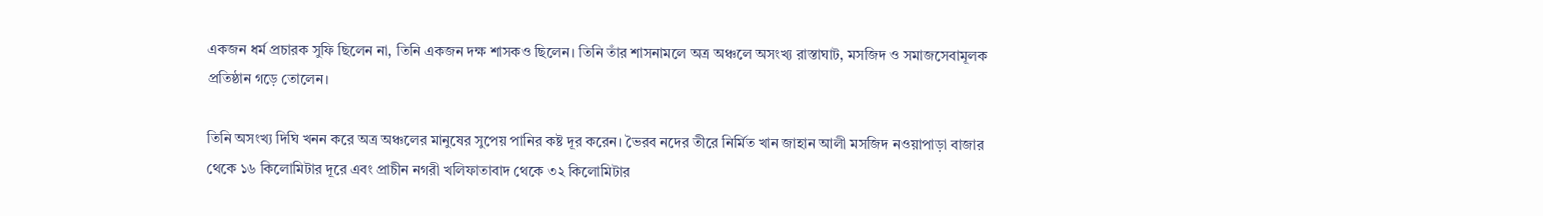একজন ধর্ম প্রচারক সুফি ছিলেন না, তিনি একজন দক্ষ শাসকও ছিলেন। তিনি তাঁর শাসনামলে অত্র অঞ্চলে অসংখ্য রাস্তাঘাট, মসজিদ ও সমাজসেবামূলক প্রতিষ্ঠান গড়ে তোলেন।

তিনি অসংখ্য দিঘি খনন করে অত্র অঞ্চলের মানুষের সুপেয় পানির কষ্ট দূর করেন। ভৈরব নদের তীরে নির্মিত খান জাহান আলী মসজিদ নওয়াপাড়া বাজার থেকে ১৬ কিলোমিটার দূরে এবং প্রাচীন নগরী খলিফাতাবাদ থেকে ৩২ কিলোমিটার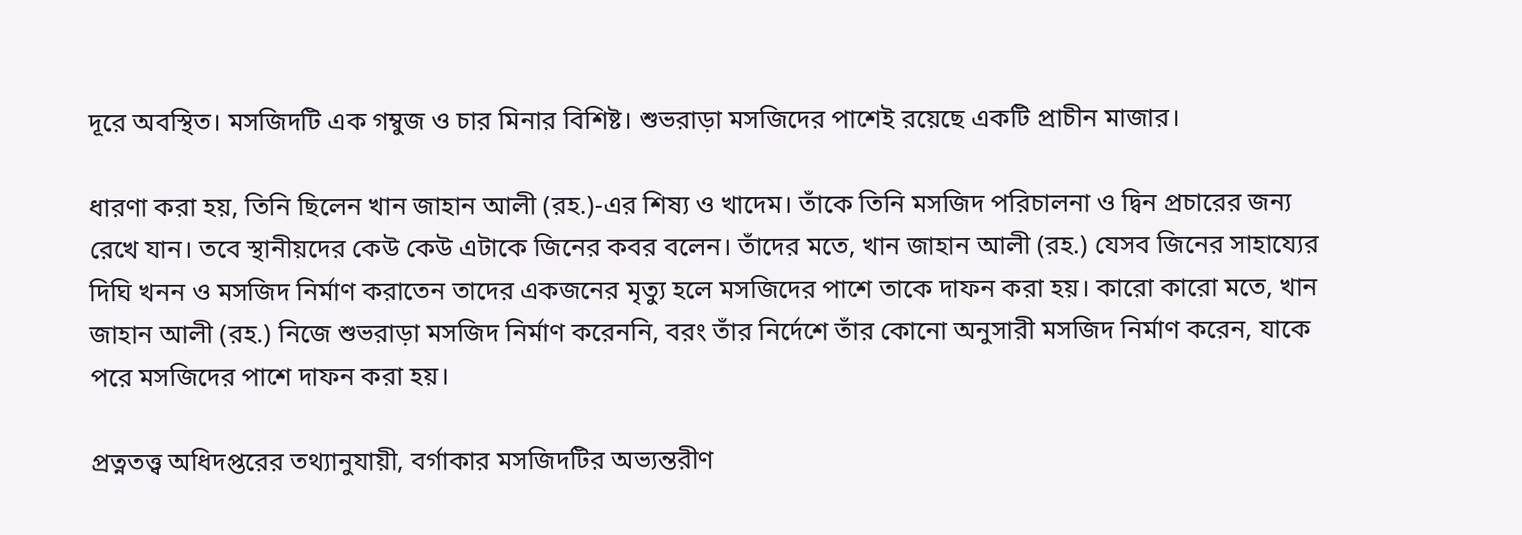দূরে অবস্থিত। মসজিদটি এক গম্বুজ ও চার মিনার বিশিষ্ট। শুভরাড়া মসজিদের পাশেই রয়েছে একটি প্রাচীন মাজার।

ধারণা করা হয়, তিনি ছিলেন খান জাহান আলী (রহ.)-এর শিষ্য ও খাদেম। তাঁকে তিনি মসজিদ পরিচালনা ও দ্বিন প্রচারের জন্য রেখে যান। তবে স্থানীয়দের কেউ কেউ এটাকে জিনের কবর বলেন। তাঁদের মতে, খান জাহান আলী (রহ.) যেসব জিনের সাহায্যের দিঘি খনন ও মসজিদ নির্মাণ করাতেন তাদের একজনের মৃত্যু হলে মসজিদের পাশে তাকে দাফন করা হয়। কারো কারো মতে, খান জাহান আলী (রহ.) নিজে শুভরাড়া মসজিদ নির্মাণ করেননি, বরং তাঁর নির্দেশে তাঁর কোনো অনুসারী মসজিদ নির্মাণ করেন, যাকে পরে মসজিদের পাশে দাফন করা হয়।

প্রত্নতত্ত্ব অধিদপ্তরের তথ্যানুযায়ী, বর্গাকার মসজিদটির অভ্যন্তরীণ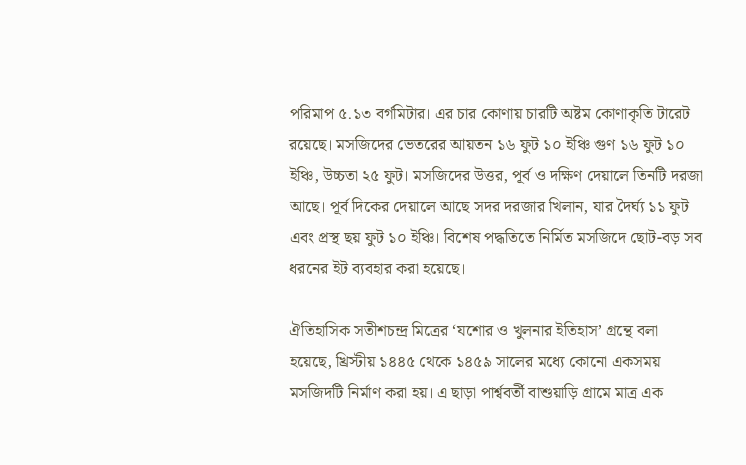পরিমাপ ৫.১৩ বর্গমিটার। এর চার কোণায় চারটি অষ্টম কোণাকৃতি টারেট রয়েছে। মসজিদের ভেতরের আয়তন ১৬ ফুট ১০ ইঞ্চি গুণ ১৬ ফুট ১০ ইঞ্চি, উচ্চতা ২৫ ফুট। মসজিদের উত্তর, পূর্ব ও দক্ষিণ দেয়ালে তিনটি দরজা আছে। পূর্ব দিকের দেয়ালে আছে সদর দরজার খিলান, যার দৈর্ঘ্য ১১ ফুট এবং প্রস্থ ছয় ফুট ১০ ইঞ্চি। বিশেষ পদ্ধতিতে নির্মিত মসজিদে ছোট-বড় সব ধরনের ইট ব্যবহার করা হয়েছে।

ঐতিহাসিক সতীশচন্দ্র মিত্রের ‘যশোর ও খুলনার ইতিহাস’ গ্রন্থে বলা হয়েছে, খ্রিস্টীয় ১৪৪৫ থেকে ১৪৫৯ সালের মধ্যে কোনো একসময় মসজিদটি নির্মাণ করা হয়। এ ছাড়া পার্শ্ববর্তী বাশুয়াড়ি গ্রামে মাত্র এক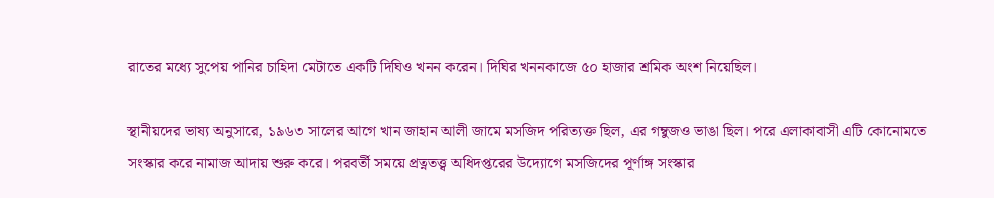রাতের মধ্যে সুপেয় পানির চাহিদা মেটাতে একটি দিঘিও খনন করেন। দিঘির খননকাজে ৫০ হাজার শ্রমিক অংশ নিয়েছিল।

স্থানীয়দের ভাষ্য অনুসারে, ১৯৬৩ সালের আগে খান জাহান আলী জামে মসজিদ পরিত্যক্ত ছিল, এর গম্বুজও ভাঙা ছিল। পরে এলাকাবাসী এটি কোনোমতে সংস্কার করে নামাজ আদায় শুরু করে। পরবর্তী সময়ে প্রত্নতত্ত্ব অধিদপ্তরের উদ্যোগে মসজিদের পূর্ণাঙ্গ সংস্কার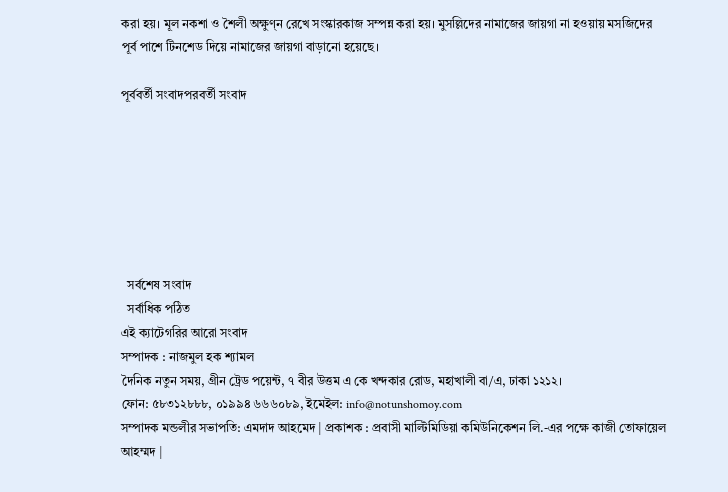করা হয়। মূল নকশা ও শৈলী অক্ষুণ্ন রেখে সংস্কারকাজ সম্পন্ন করা হয়। মুসল্লিদের নামাজের জায়গা না হওয়ায় মসজিদের পূর্ব পাশে টিনশেড দিয়ে নামাজের জায়গা বাড়ানো হয়েছে।

পূর্ববর্তী সংবাদপরবর্তী সংবাদ







  সর্বশেষ সংবাদ
  সর্বাধিক পঠিত
এই ক্যাটেগরির আরো সংবাদ
সম্পাদক : নাজমুল হক শ্যামল
দৈনিক নতুন সময়, গ্রীন ট্রেড পয়েন্ট, ৭ বীর উত্তম এ কে খন্দকার রোড, মহাখালী বা/এ, ঢাকা ১২১২।
ফোন: ৫৮৩১২৮৮৮, ০১৯৯৪ ৬৬৬০৮৯, ইমেইল: info@notunshomoy.com
সম্পাদক মন্ডলীর সভাপতি: এমদাদ আহমেদ | প্রকাশক : প্রবাসী মাল্টিমিডিয়া কমিউনিকেশন লি.-এর পক্ষে কাজী তোফায়েল আহম্মদ |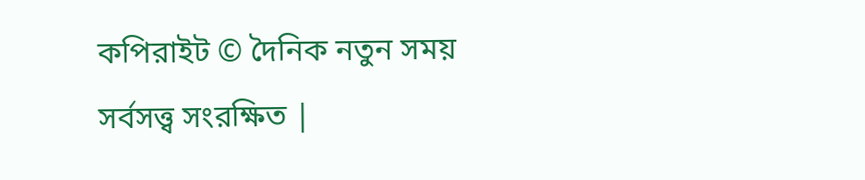কপিরাইট © দৈনিক নতুন সময় সর্বসত্ত্ব সংরক্ষিত |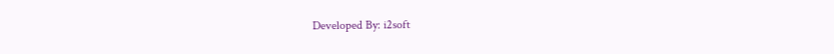Developed By: i2soft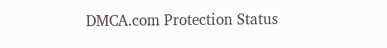DMCA.com Protection Status